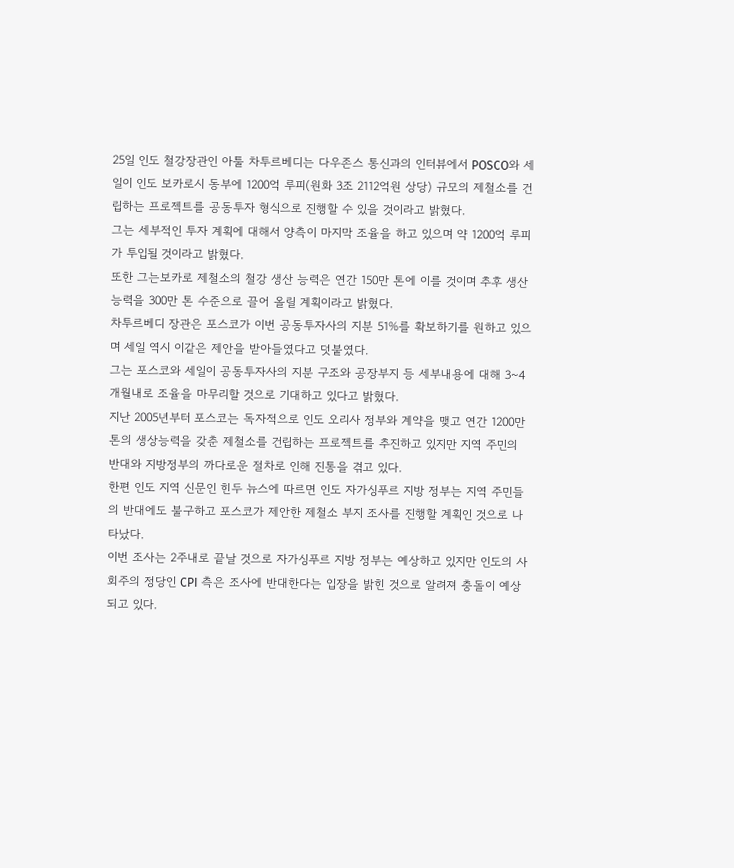25일 인도 철강장관인 아툴 차투르베디는 다우존스 통신과의 인터뷰에서 POSCO와 세일이 인도 보카로시 동부에 1200억 루피(원화 3조 2112억원 상당) 규모의 제철소를 건립하는 프로젝트를 공동투자 형식으로 진행할 수 있을 것이라고 밝혔다.
그는 세부적인 투자 계획에 대해서 양측이 마지막 조율을 하고 있으며 약 1200억 루피가 투입될 것이라고 밝혔다.
또한 그는보카로 제철소의 철강 생산 능력은 연간 150만 톤에 이를 것이며 추후 생산 능력을 300만 톤 수준으로 끌어 올릴 계획이라고 밝혔다.
차투르베디 장관은 포스코가 이번 공동투자사의 지분 51%를 확보하기를 원하고 있으며 세일 역시 이같은 제안을 받아들였다고 덧붙였다.
그는 포스코와 세일이 공동투자사의 지분 구조와 공장부지 등 세부내용에 대해 3~4개월내로 조율을 마무리할 것으로 기대하고 있다고 밝혔다.
지난 2005년부터 포스코는 독자적으로 인도 오리사 정부와 계약을 맺고 연간 1200만 톤의 생상능력을 갖춘 제철소를 건립하는 프로젝트를 추진하고 있지만 지역 주민의 반대와 지방정부의 까다로운 절차로 인해 진통을 겪고 있다.
한편 인도 지역 신문인 힌두 뉴스에 따르면 인도 자가싱푸르 지방 정부는 지역 주민들의 반대에도 불구하고 포스코가 제안한 제철소 부지 조사를 진행할 계획인 것으로 나타났다.
이번 조사는 2주내로 끝날 것으로 자가싱푸르 지방 정부는 예상하고 있지만 인도의 사회주의 정당인 CPI 측은 조사에 반대한다는 입장을 밝힌 것으로 알려져 충돌이 예상되고 있다.